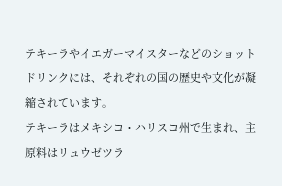テキーラやイエガーマイスターなどのショットドリンクには、それぞれの国の歴史や文化が凝縮されています。
テキーラはメキシコ・ハリスコ州で生まれ、主原料はリュウゼツラ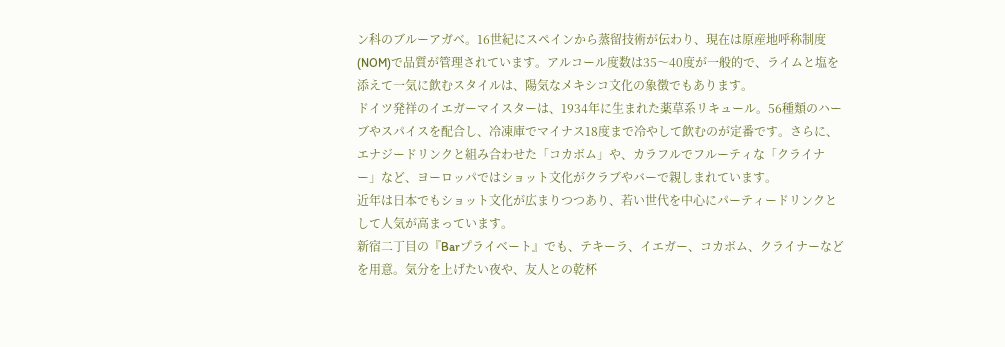ン科のブルーアガベ。16世紀にスペインから蒸留技術が伝わり、現在は原産地呼称制度(NOM)で品質が管理されています。アルコール度数は35〜40度が一般的で、ライムと塩を添えて一気に飲むスタイルは、陽気なメキシコ文化の象徴でもあります。
ドイツ発祥のイエガーマイスターは、1934年に生まれた薬草系リキュール。56種類のハーブやスパイスを配合し、冷凍庫でマイナス18度まで冷やして飲むのが定番です。さらに、エナジードリンクと組み合わせた「コカボム」や、カラフルでフルーティな「クライナー」など、ヨーロッパではショット文化がクラブやバーで親しまれています。
近年は日本でもショット文化が広まりつつあり、若い世代を中心にパーティードリンクとして人気が高まっています。
新宿二丁目の『Barプライベート』でも、テキーラ、イエガー、コカボム、クライナーなどを用意。気分を上げたい夜や、友人との乾杯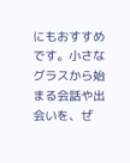にもおすすめです。小さなグラスから始まる会話や出会いを、ぜ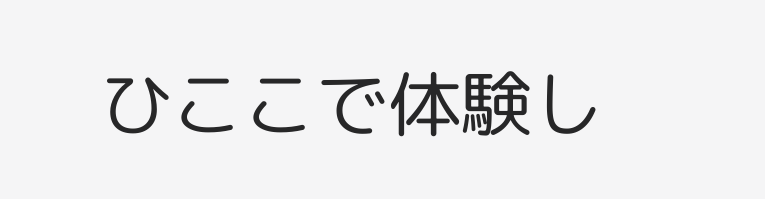ひここで体験し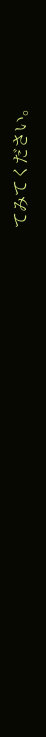てみてください。